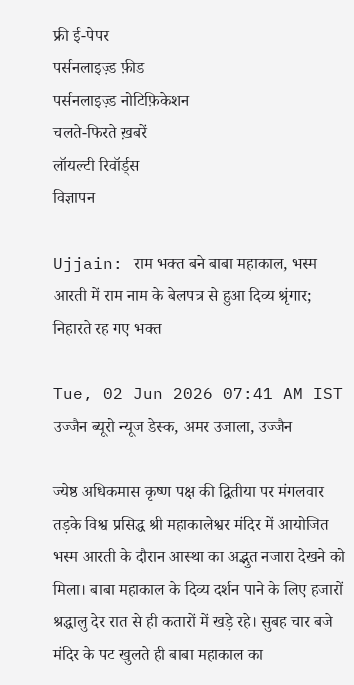फ्री ई-पेपर
पर्सनलाइज़्ड फ़ीड
पर्सनलाइज़्ड नोटिफ़िकेशन
चलते-फिरते ख़बरें
लॉयल्टी रिवॉर्ड्स
विज्ञापन

Ujjain: राम भक्त बने बाबा महाकाल, भस्म आरती में राम नाम के बेलपत्र से हुआ दिव्य श्रृंगार; निहारते रह गए भक्त

Tue, 02 Jun 2026 07:41 AM IST
उज्जैन ब्यूरो न्यूज डेस्क, अमर उजाला, उज्जैन

ज्येष्ठ अधिकमास कृष्ण पक्ष की द्वितीया पर मंगलवार तड़के विश्व प्रसिद्ध श्री महाकालेश्वर मंदिर में आयोजित भस्म आरती के दौरान आस्था का अद्भुत नजारा देखने को मिला। बाबा महाकाल के दिव्य दर्शन पाने के लिए हजारों श्रद्धालु देर रात से ही कतारों में खड़े रहे। सुबह चार बजे मंदिर के पट खुलते ही बाबा महाकाल का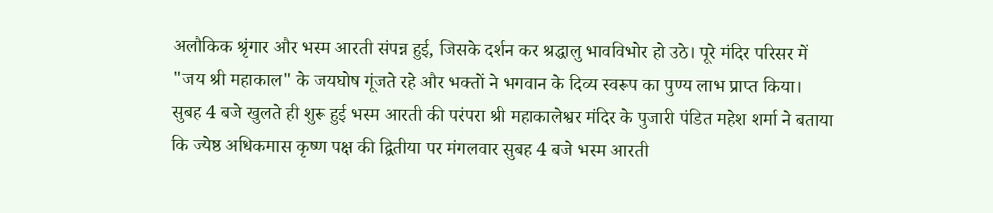अलौकिक श्रृंगार और भस्म आरती संपन्न हुई, जिसके दर्शन कर श्रद्धालु भावविभोर हो उठे। पूरे मंदिर परिसर में "जय श्री महाकाल" के जयघोष गूंजते रहे और भक्तों ने भगवान के दिव्य स्वरूप का पुण्य लाभ प्राप्त किया। सुबह 4 बजे खुलते ही शुरू हुई भस्म आरती की परंपरा श्री महाकालेश्वर मंदिर के पुजारी पंडित महेश शर्मा ने बताया कि ज्येष्ठ अधिकमास कृष्ण पक्ष की द्वितीया पर मंगलवार सुबह 4 बजे भस्म आरती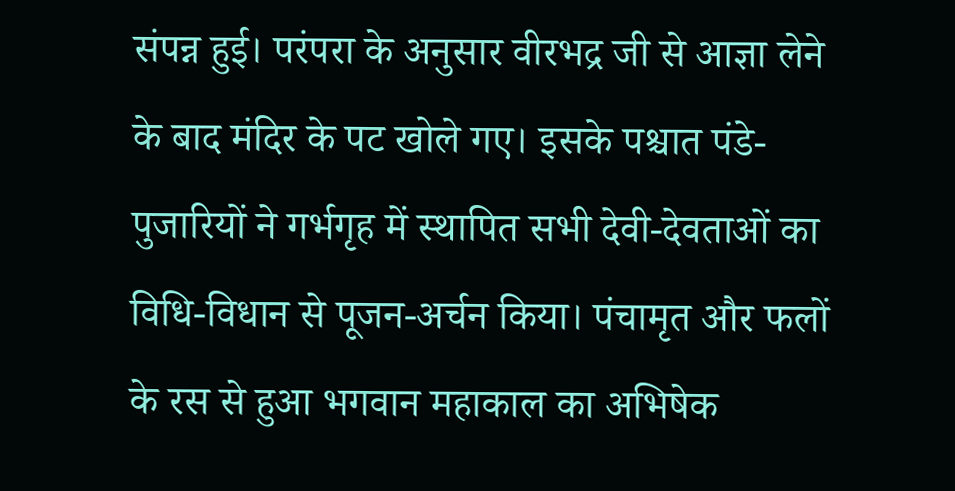संपन्न हुई। परंपरा के अनुसार वीरभद्र जी से आज्ञा लेने के बाद मंदिर के पट खोले गए। इसके पश्चात पंडे-पुजारियों ने गर्भगृह में स्थापित सभी देवी-देवताओं का विधि-विधान से पूजन-अर्चन किया। पंचामृत और फलों के रस से हुआ भगवान महाकाल का अभिषेक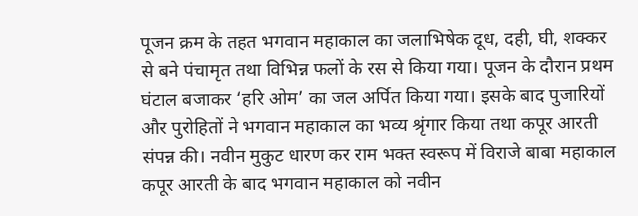पूजन क्रम के तहत भगवान महाकाल का जलाभिषेक दूध, दही, घी, शक्कर से बने पंचामृत तथा विभिन्न फलों के रस से किया गया। पूजन के दौरान प्रथम घंटाल बजाकर ‘हरि ओम’ का जल अर्पित किया गया। इसके बाद पुजारियों और पुरोहितों ने भगवान महाकाल का भव्य श्रृंगार किया तथा कपूर आरती संपन्न की। नवीन मुकुट धारण कर राम भक्त स्वरूप में विराजे बाबा महाकाल कपूर आरती के बाद भगवान महाकाल को नवीन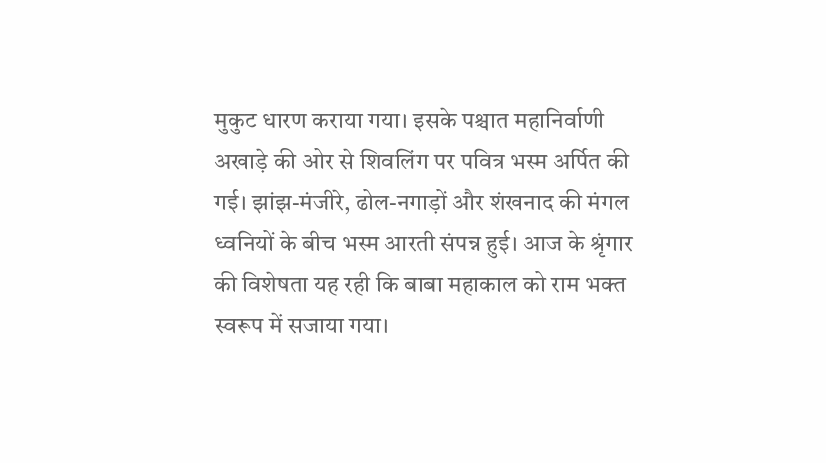मुकुट धारण कराया गया। इसके पश्चात महानिर्वाणी अखाड़े की ओर से शिवलिंग पर पवित्र भस्म अर्पित की गई। झांझ-मंजीरे, ढोल-नगाड़ों और शंखनाद की मंगल ध्वनियों के बीच भस्म आरती संपन्न हुई। आज के श्रृंगार की विशेषता यह रही कि बाबा महाकाल को राम भक्त स्वरूप में सजाया गया।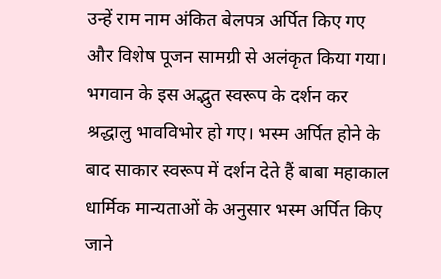उन्हें राम नाम अंकित बेलपत्र अर्पित किए गए और विशेष पूजन सामग्री से अलंकृत किया गया। भगवान के इस अद्भुत स्वरूप के दर्शन कर श्रद्धालु भावविभोर हो गए। भस्म अर्पित होने के बाद साकार स्वरूप में दर्शन देते हैं बाबा महाकाल धार्मिक मान्यताओं के अनुसार भस्म अर्पित किए जाने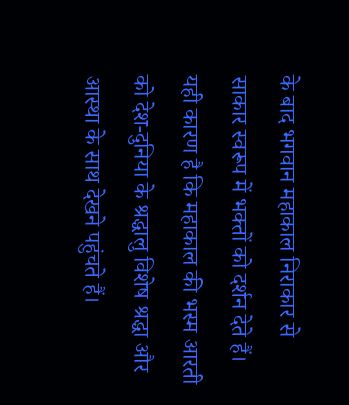के बाद भगवान महाकाल निराकार से साकार स्वरूप में भक्तों को दर्शन देते हैं। यही कारण है कि महाकाल की भस्म आरती को देश-दुनिया के श्रद्धालु विशेष श्रद्धा और आस्था के साथ देखने पहुंचते हैं।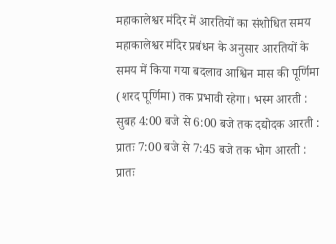महाकालेश्वर मंदिर में आरतियों का संशोधित समय महाकालेश्वर मंदिर प्रबंधन के अनुसार आरतियों के समय में किया गया बदलाव आश्विन मास की पूर्णिमा (शरद पूर्णिमा) तक प्रभावी रहेगा। भस्म आरती : सुबह 4:00 बजे से 6:00 बजे तक दद्योदक आरती : प्रातः 7:00 बजे से 7:45 बजे तक भोग आरती : प्रातः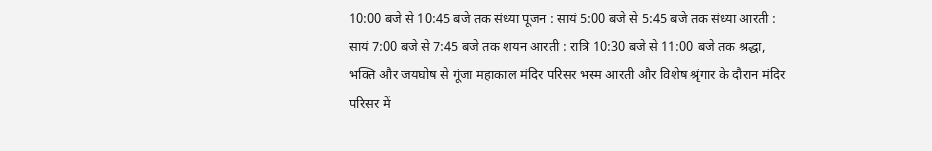10:00 बजे से 10:45 बजे तक संध्या पूजन : सायं 5:00 बजे से 5:45 बजे तक संध्या आरती : सायं 7:00 बजे से 7:45 बजे तक शयन आरती : रात्रि 10:30 बजे से 11:00 बजे तक श्रद्धा, भक्ति और जयघोष से गूंजा महाकाल मंदिर परिसर भस्म आरती और विशेष श्रृंगार के दौरान मंदिर परिसर में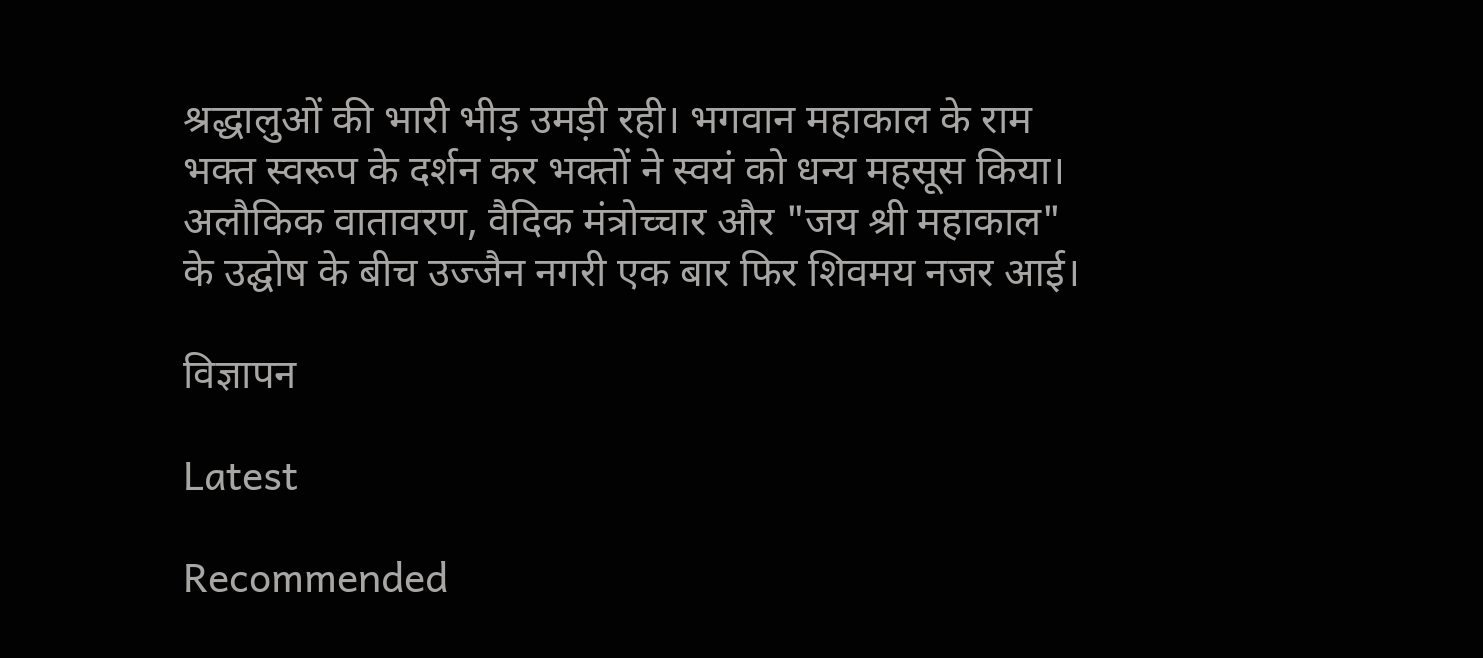श्रद्धालुओं की भारी भीड़ उमड़ी रही। भगवान महाकाल के राम भक्त स्वरूप के दर्शन कर भक्तों ने स्वयं को धन्य महसूस किया। अलौकिक वातावरण, वैदिक मंत्रोच्चार और "जय श्री महाकाल" के उद्घोष के बीच उज्जैन नगरी एक बार फिर शिवमय नजर आई।

विज्ञापन

Latest

Recommended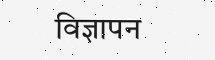विज्ञापन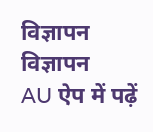विज्ञापन
विज्ञापन
AU ऐप में पढ़ें